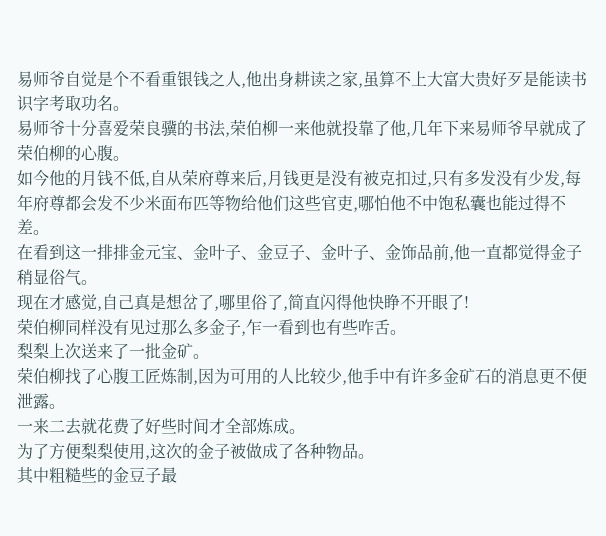易师爷自觉是个不看重银钱之人,他出身耕读之家,虽算不上大富大贵好歹是能读书识字考取功名。
易师爷十分喜爱荣良骥的书法,荣伯柳一来他就投靠了他,几年下来易师爷早就成了荣伯柳的心腹。
如今他的月钱不低,自从荣府尊来后,月钱更是没有被克扣过,只有多发没有少发,每年府尊都会发不少米面布匹等物给他们这些官吏,哪怕他不中饱私囊也能过得不差。
在看到这一排排金元宝、金叶子、金豆子、金叶子、金饰品前,他一直都觉得金子稍显俗气。
现在才感觉,自己真是想岔了,哪里俗了,简直闪得他快睁不开眼了!
荣伯柳同样没有见过那么多金子,乍一看到也有些咋舌。
梨梨上次送来了一批金矿。
荣伯柳找了心腹工匠炼制,因为可用的人比较少,他手中有许多金矿石的消息更不便泄露。
一来二去就花费了好些时间才全部炼成。
为了方便梨梨使用,这次的金子被做成了各种物品。
其中粗糙些的金豆子最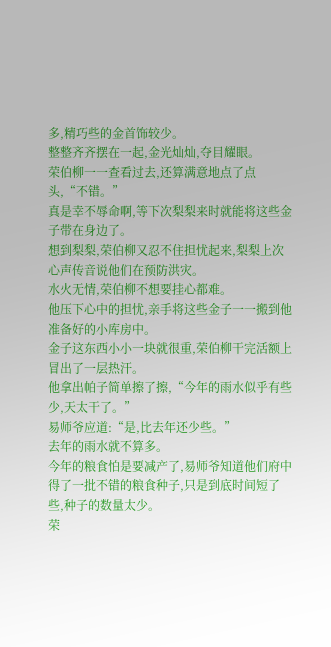多,精巧些的金首饰较少。
整整齐齐摆在一起,金光灿灿,夺目耀眼。
荣伯柳一一查看过去,还算满意地点了点头,“不错。”
真是幸不辱命啊,等下次梨梨来时就能将这些金子带在身边了。
想到梨梨,荣伯柳又忍不住担忧起来,梨梨上次心声传音说他们在预防洪灾。
水火无情,荣伯柳不想要挂心都难。
他压下心中的担忧,亲手将这些金子一一搬到他准备好的小库房中。
金子这东西小小一块就很重,荣伯柳干完活额上冒出了一层热汗。
他拿出帕子简单擦了擦,“今年的雨水似乎有些少,天太干了。”
易师爷应道:“是,比去年还少些。”
去年的雨水就不算多。
今年的粮食怕是要减产了,易师爷知道他们府中得了一批不错的粮食种子,只是到底时间短了些,种子的数量太少。
荣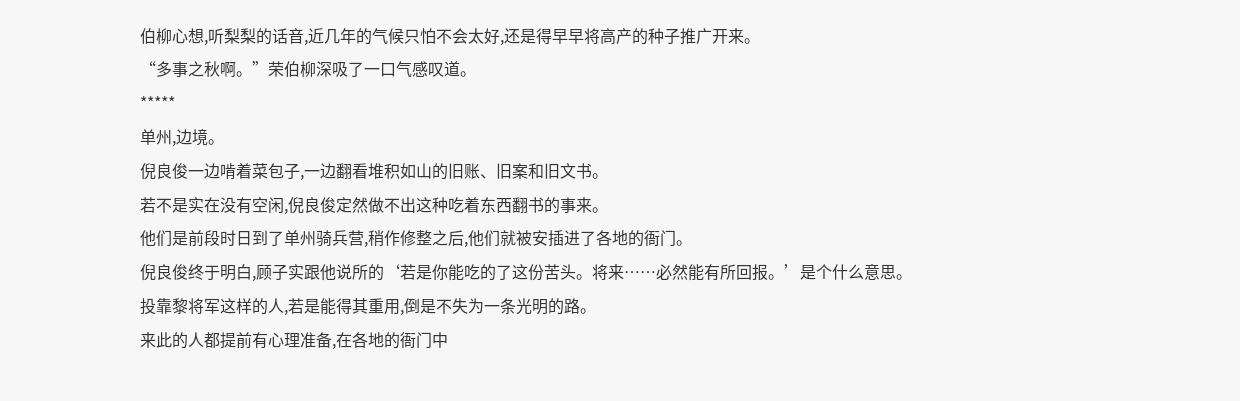伯柳心想,听梨梨的话音,近几年的气候只怕不会太好,还是得早早将高产的种子推广开来。
“多事之秋啊。”荣伯柳深吸了一口气感叹道。
*****
单州,边境。
倪良俊一边啃着菜包子,一边翻看堆积如山的旧账、旧案和旧文书。
若不是实在没有空闲,倪良俊定然做不出这种吃着东西翻书的事来。
他们是前段时日到了单州骑兵营,稍作修整之后,他们就被安插进了各地的衙门。
倪良俊终于明白,顾子实跟他说所的‘若是你能吃的了这份苦头。将来……必然能有所回报。’是个什么意思。
投靠黎将军这样的人,若是能得其重用,倒是不失为一条光明的路。
来此的人都提前有心理准备,在各地的衙门中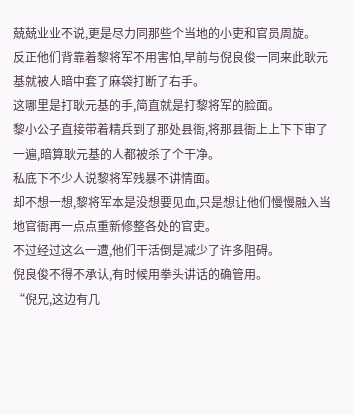兢兢业业不说,更是尽力同那些个当地的小吏和官员周旋。
反正他们背靠着黎将军不用害怕,早前与倪良俊一同来此耿元基就被人暗中套了麻袋打断了右手。
这哪里是打耿元基的手,简直就是打黎将军的脸面。
黎小公子直接带着精兵到了那处县衙,将那县衙上上下下审了一遍,暗算耿元基的人都被杀了个干净。
私底下不少人说黎将军残暴不讲情面。
却不想一想,黎将军本是没想要见血,只是想让他们慢慢融入当地官衙再一点点重新修整各处的官吏。
不过经过这么一遭,他们干活倒是减少了许多阻碍。
倪良俊不得不承认,有时候用拳头讲话的确管用。
“倪兄,这边有几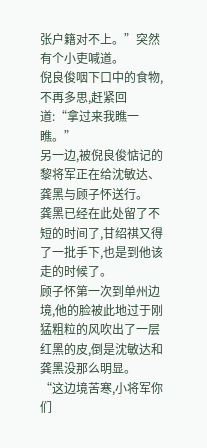张户籍对不上。”突然有个小吏喊道。
倪良俊咽下口中的食物,不再多思,赶紧回道:“拿过来我瞧一瞧。”
另一边,被倪良俊惦记的黎将军正在给沈敏达、龚黑与顾子怀送行。
龚黑已经在此处留了不短的时间了,甘绍祺又得了一批手下,也是到他该走的时候了。
顾子怀第一次到单州边境,他的脸被此地过于刚猛粗粒的风吹出了一层红黑的皮,倒是沈敏达和龚黑没那么明显。
“这边境苦寒,小将军你们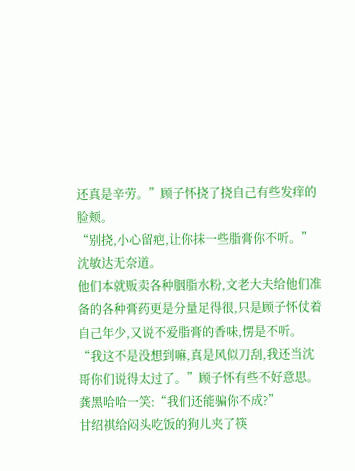还真是辛劳。”顾子怀挠了挠自己有些发痒的脸颊。
“别挠,小心留疤,让你抹一些脂膏你不听。”沈敏达无奈道。
他们本就贩卖各种胭脂水粉,文老大夫给他们准备的各种膏药更是分量足得很,只是顾子怀仗着自己年少,又说不爱脂膏的香味,愣是不听。
“我这不是没想到嘛,真是风似刀刮,我还当沈哥你们说得太过了。”顾子怀有些不好意思。
龚黑哈哈一笑:“我们还能骗你不成?”
甘绍祺给闷头吃饭的狗儿夹了筷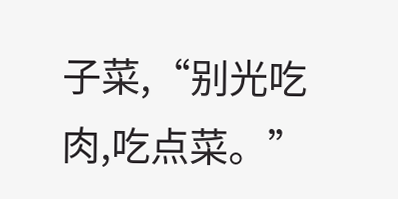子菜,“别光吃肉,吃点菜。”